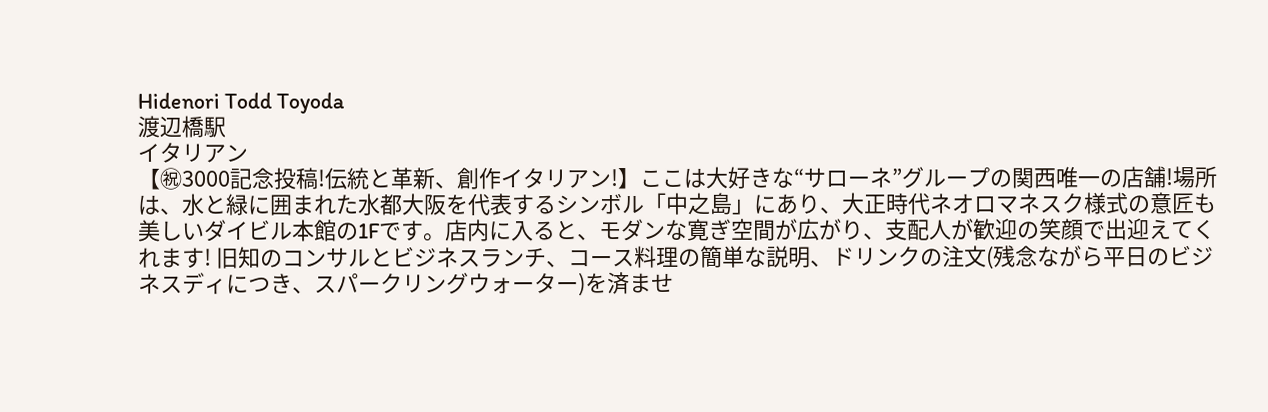Hidenori Todd Toyoda
渡辺橋駅
イタリアン
【㊗3000記念投稿!伝統と革新、創作イタリアン!】ここは大好きな“サローネ”グループの関西唯一の店舗!場所は、水と緑に囲まれた水都大阪を代表するシンボル「中之島」にあり、大正時代ネオロマネスク様式の意匠も美しいダイビル本館の1Fです。店内に入ると、モダンな寛ぎ空間が広がり、支配人が歓迎の笑顔で出迎えてくれます! 旧知のコンサルとビジネスランチ、コース料理の簡単な説明、ドリンクの注文(残念ながら平日のビジネスディにつき、スパークリングウォーター)を済ませ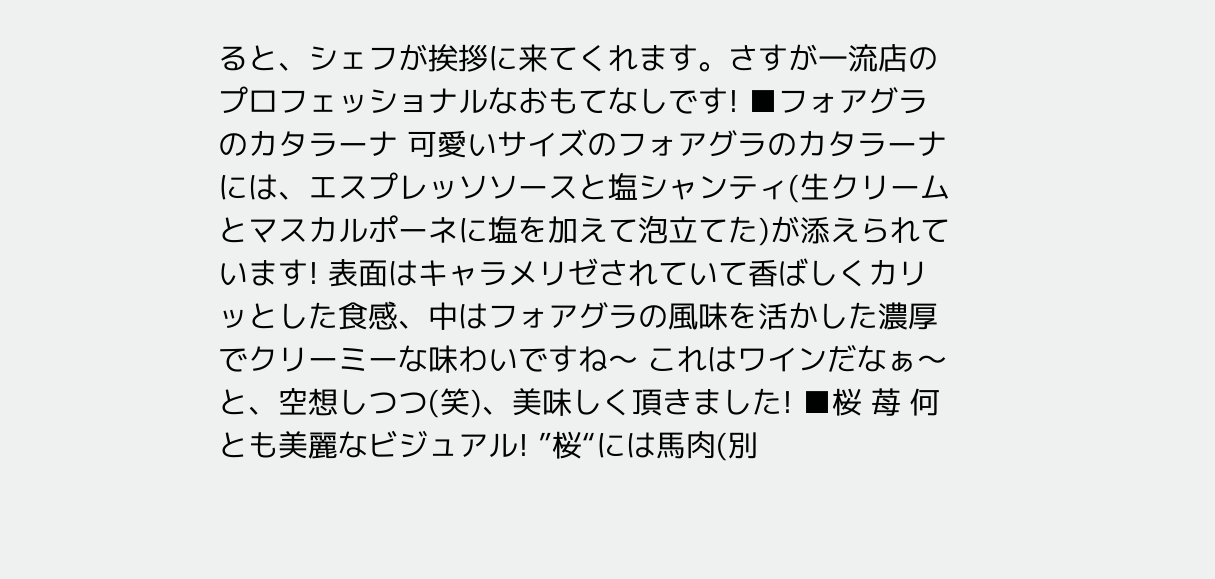ると、シェフが挨拶に来てくれます。さすが一流店のプロフェッショナルなおもてなしです! ■フォアグラのカタラーナ 可愛いサイズのフォアグラのカタラーナには、エスプレッソソースと塩シャンティ(生クリームとマスカルポーネに塩を加えて泡立てた)が添えられています! 表面はキャラメリゼされていて香ばしくカリッとした食感、中はフォアグラの風味を活かした濃厚でクリーミーな味わいですね〜 これはワインだなぁ〜と、空想しつつ(笑)、美味しく頂きました! ■桜 苺 何とも美麗なビジュアル! ”桜“には馬肉(別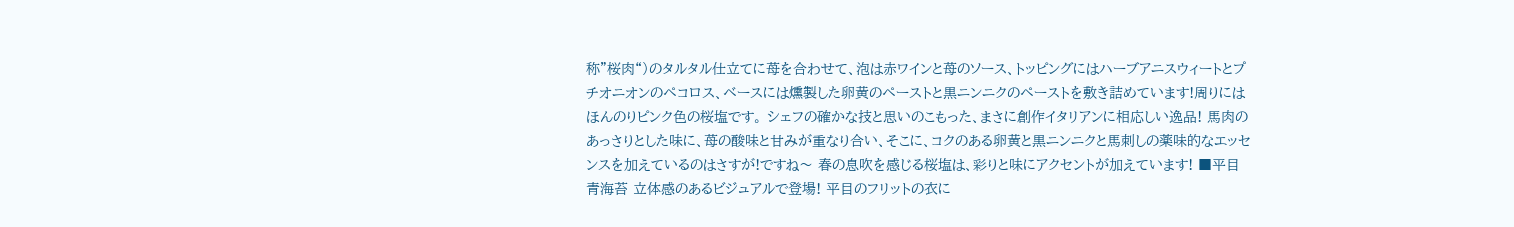称”桜肉“)のタルタル仕立てに苺を合わせて、泡は赤ワインと苺のソース、トッピングにはハーブアニスウィートとプチオニオンのペコロス、ベースには燻製した卵黄のペーストと黒ニンニクのペーストを敷き詰めています!周りにはほんのりピンク色の桜塩です。 シェフの確かな技と思いのこもった、まさに創作イタリアンに相応しい逸品! 馬肉のあっさりとした味に、苺の酸味と甘みが重なり合い、そこに、コクのある卵黄と黒ニンニクと馬刺しの薬味的なエッセンスを加えているのはさすが!ですね〜 春の息吹を感じる桜塩は、彩りと味にアクセントが加えています! ■平目 青海苔 立体感のあるビジュアルで登場! 平目のフリットの衣に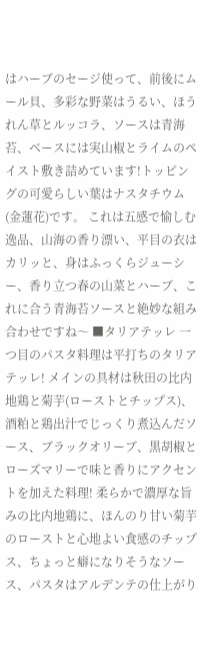はハーブのセージ使って、前後にムール貝、多彩な野菜はうるい、ほうれん草とルッコラ、ソースは青海苔、ベースには実山椒とライムのペイスト敷き詰めています!トッピングの可愛らしい葉はナスタチウム(金蓮花)です。 これは五感で愉しむ逸品、山海の香り漂い、平目の衣はカリッと、身はふっくらジューシー、香り立つ春の山菜とハーブ、これに合う青海苔ソースと絶妙な組み合わせですね〜 ■タリアテッレ 一つ目のパスタ料理は平打ちのタリアテッレ! メインの具材は秋田の比内地鶏と菊芋(ローストとチップス)、酒粕と鶏出汁でじっくり煮込んだソース、ブラックオリーブ、黒胡椒とローズマリーで味と香りにアクセントを加えた料理! 柔らかで濃厚な旨みの比内地鶏に、ほんのり甘い菊芋のローストと心地よい食感のチップス、ちょっと癖になりそうなソース、パスタはアルデンテの仕上がり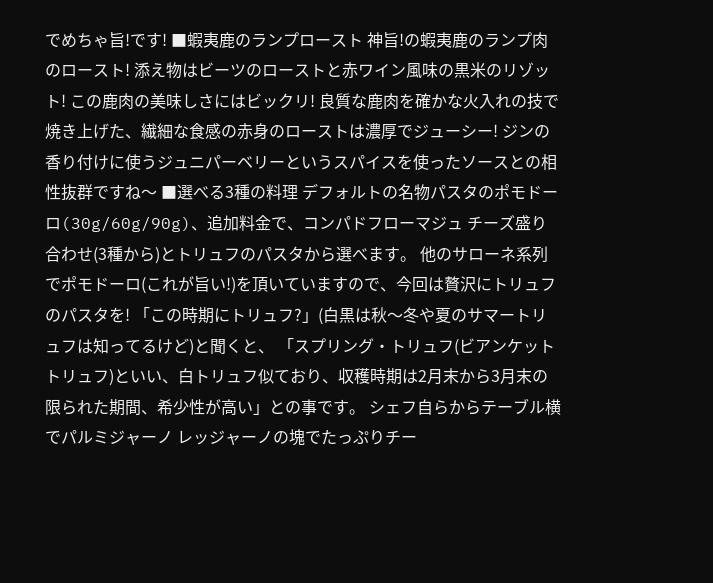でめちゃ旨!です! ■蝦夷鹿のランプロースト 神旨!の蝦夷鹿のランプ肉のロースト! 添え物はビーツのローストと赤ワイン風味の黒米のリゾット! この鹿肉の美味しさにはビックリ! 良質な鹿肉を確かな火入れの技で焼き上げた、繊細な食感の赤身のローストは濃厚でジューシー! ジンの香り付けに使うジュニパーベリーというスパイスを使ったソースとの相性抜群ですね〜 ■選べる3種の料理 デフォルトの名物パスタのポモドーロ(30g/60g/90g)、追加料金で、コンパドフローマジュ チーズ盛り合わせ(3種から)とトリュフのパスタから選べます。 他のサローネ系列でポモドーロ(これが旨い!)を頂いていますので、今回は贅沢にトリュフのパスタを! 「この時期にトリュフ?」(白黒は秋〜冬や夏のサマートリュフは知ってるけど)と聞くと、 「スプリング・トリュフ(ビアンケットトリュフ)といい、白トリュフ似ており、収穫時期は2月末から3月末の限られた期間、希少性が高い」との事です。 シェフ自らからテーブル横でパルミジャーノ レッジャーノの塊でたっぷりチー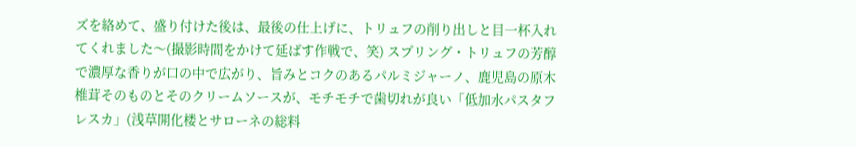ズを絡めて、盛り付けた後は、最後の仕上げに、トリュフの削り出しと目一杯入れてくれました〜(撮影時間をかけて延ばす作戦で、笑) スプリング・トリュフの芳醇で濃厚な香りが口の中で広がり、旨みとコクのあるパルミジャーノ、鹿児島の原木椎茸そのものとそのクリームソースが、モチモチで歯切れが良い「低加水パスタフレスカ」(浅草開化楼とサローネの総料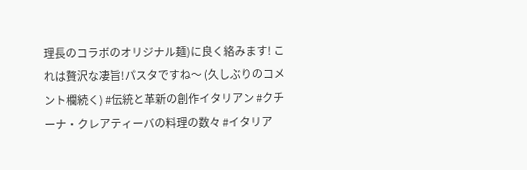理長のコラボのオリジナル麺)に良く絡みます! これは贅沢な凄旨!パスタですね〜 (久しぶりのコメント欄続く) #伝統と革新の創作イタリアン #クチーナ・クレアティーバの料理の数々 #イタリア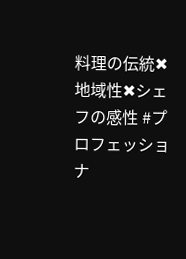料理の伝統✖地域性✖シェフの感性 #プロフェッショナ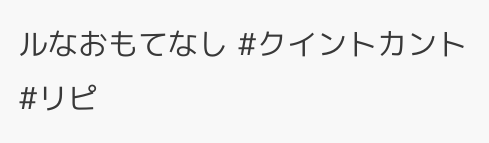ルなおもてなし #クイントカント #リピ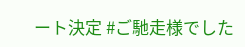ート決定 #ご馳走様でした